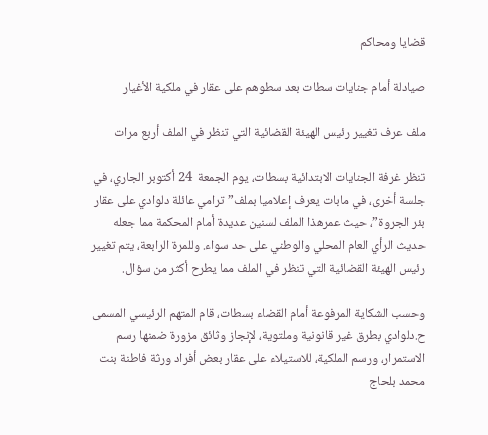قضايا ومحاكم

صيادلة أمام جنايات سطات بعد سطوهم على عقار في ملكية الأغيار

ملف عرف تغيير رئيس الهيئة القضائية التي تنظر في الملف أربع مرات

تنظر غرفة الجنايات الابتدائية بسطات، يوم الجمعة  24 أكتوبر الجاري، في جلسة أخرى، في مابات يعرف إعلاميا بملف” ترامي عائلة دلوادي على عقار بئر الجروة”، حيث عمرهذا الملف لسنين عديدة أمام المحكمة مما جعله حديث الرأي العام المحلي والوطني على حد سواء. وللمرة الرابعة، يتم تغيير رئيس الهيئة القضائية التي تنظر في الملف مما يطرح أكثر من سؤال.

وحسب الشكاية المرفوعة أمام القضاء بسطات، قام المتهم الرئيسي المسمى ح.دلوادي بطرق غير قانونية وملتوية، لإنجاز وثائق مزورة ضمنها رسم الاستمرار، ورسم الملكية، للاستيلاء على عقار بعض أفراد ورثة فاطنة بنت محمد بلحاج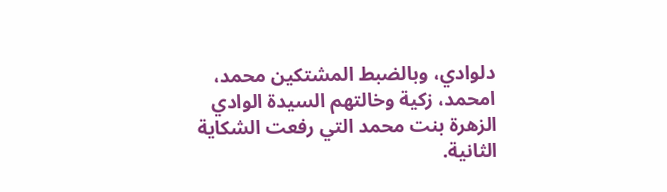دلوادي، وبالضبط المشتكين محمد، امحمد، زكية وخالتهم السيدة الوادي الزهرة بنت محمد التي رفعت الشكاية الثانية.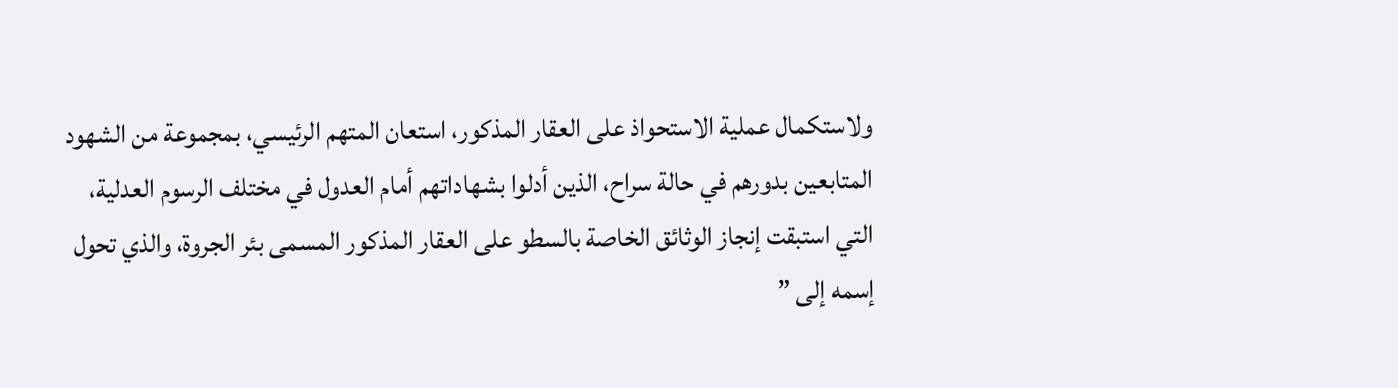ولاستكمال عملية الاستحواذ على العقار المذكور، استعان المتهم الرئيسي، بمجموعة من الشهود المتابعين بدورهم في حالة سراح، الذين أدلوا بشهاداتهم أمام العدول في مختلف الرسوم العدلية، التي استبقت إنجاز الوثائق الخاصة بالسطو على العقار المذكور المسمى بئر الجروة، والذي تحول إسمه إلى ”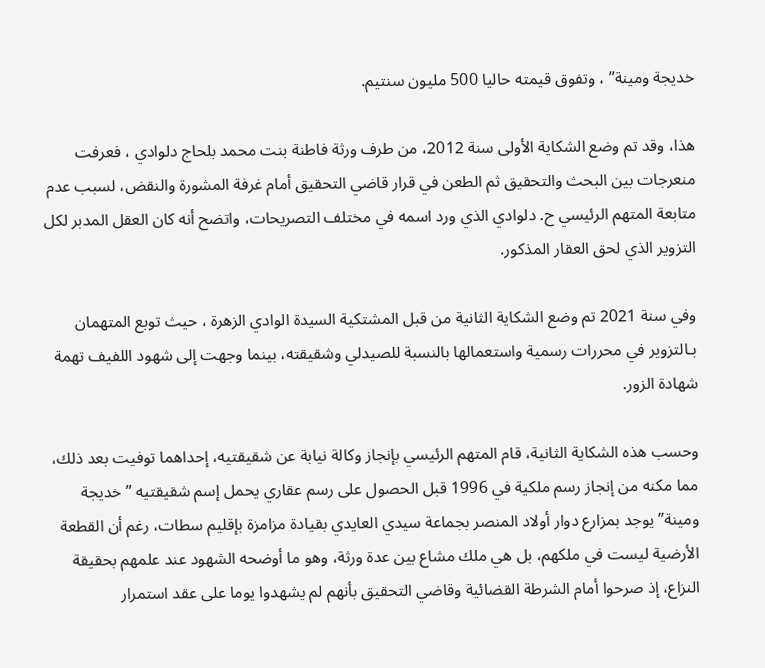خديجة ومينة” ، وتفوق قيمته حاليا 500 مليون سنتيم.

هذا، وقد تم وضع الشكاية الأولى سنة 2012، من طرف ورثة فاطنة بنت محمد بلحاج دلوادي ، فعرفت منعرجات بين البحث والتحقيق ثم الطعن في قرار قاضي التحقيق أمام غرفة المشورة والنقض، لسبب عدم متابعة المتهم الرئيسي ح. دلوادي الذي ورد اسمه في مختلف التصريحات، واتضح أنه كان العقل المدبر لكل التزوير الذي لحق العقار المذكور.

وفي سنة 2021 تم وضع الشكاية الثانية من قبل المشتكية السيدة الوادي الزهرة ، حيث توبع المتهمان بـالتزوير في محررات رسمية واستعمالها بالنسبة للصيدلي وشقيقته، بينما وجهت إلى شهود اللفيف تهمة شهادة الزور.

وحسب هذه الشكاية الثانية، قام المتهم الرئيسي بإنجاز وكالة نيابة عن شقيقتيه، إحداهما توفيت بعد ذلك، مما مكنه من إنجاز رسم ملكية في 1996 قبل الحصول على رسم عقاري يحمل إسم شقيقتيه ” خديجة ومينة” يوجد بمزارع دوار أولاد المنصر بجماعة سيدي العايدي بقيادة مزامزة بإقليم سطات، رغم أن القطعة الأرضية ليست في ملكهم، بل هي ملك مشاع بين عدة ورثة، وهو ما أوضحه الشهود عند علمهم بحقيقة النزاع، إذ صرحوا أمام الشرطة القضائية وقاضي التحقيق بأنهم لم يشهدوا يوما على عقد استمرار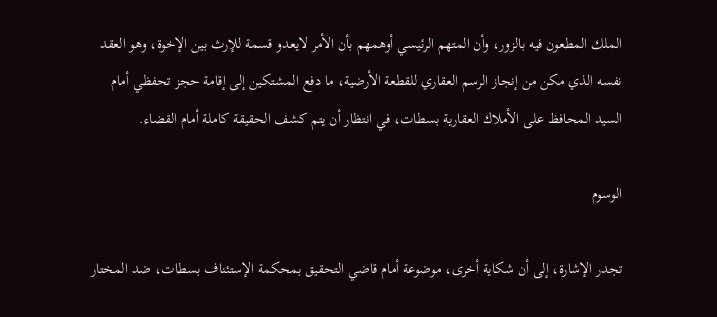الملك المطعون فيه بالزور، وأن المتهم الرئيسي أوهمهم بأن الأمر لايعدو قسمة للإرث بين الإخوة، وهو العقد نفسه الذي مكن من إنجاز الرسم العقاري للقطعة الأرضية، ما دفع المشتكين إلى إقامة حجز تحفظي أمام السيد المحافظ على الأملاك العقارية بسطات، في انتظار أن يتم كشف الحقيقة كاملة أمام القضاء.

الوسوم

تجدر الإشارة، إلى أن شكاية أخرى، موضوعة أمام قاضي التحقيق بمحكمة الإستئناف بسطات، ضد المختار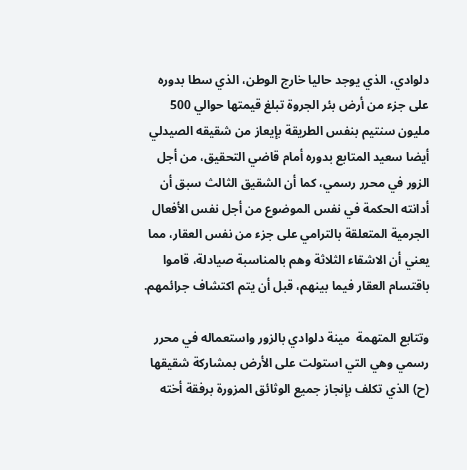دلوادي، الذي يوجد حاليا خارج الوطن، الذي سطا بدوره على جزء من أرض بئر الجروة تبلغ قيمتها حوالي 500 مليون سنتيم بنفس الطريقة بإيعاز من شقيقه الصيدلي أيضا سعيد المتابع بدوره أمام قاضي التحقيق، من أجل الزور في محرر رسمي، كما أن الشقيق الثالث سبق أن أدانته الحكمة في نفس الموضوع من أجل نفس الأفعال الجرمية المتعلقة بالترامي على جزء من نفس العقار، مما يعني أن الاشقاء الثلاثة وهم بالمناسبة صيادلة، قاموا باقتسام العقار فيما بينهم، قبل أن يتم اكتشاف جرائمهم.

وتتابع المتهمة  مينة دلوادي بالزور واستعماله في محرر رسمي وهي التي استولت على الأرض بمشاركة شقيقها (ح) الذي تكلف بإنجاز جميع الوثائق المزورة برفقة أخته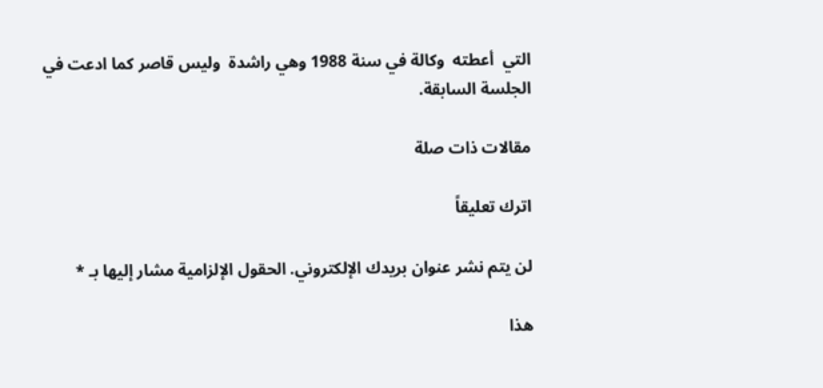التي  أعطته  وكالة في سنة 1988 وهي راشدة  وليس قاصر كما ادعت في الجلسة السابقة.

مقالات ذات صلة

اترك تعليقاً

لن يتم نشر عنوان بريدك الإلكتروني. الحقول الإلزامية مشار إليها بـ *

هذا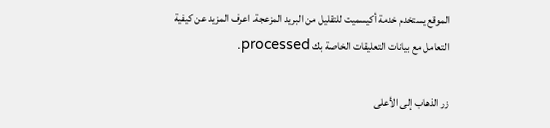الموقع يستخدم خدمة أكيسميت للتقليل من البريد المزعجة. اعرف المزيد عن كيفية التعامل مع بيانات التعليقات الخاصة بك processed.

زر الذهاب إلى الأعلى